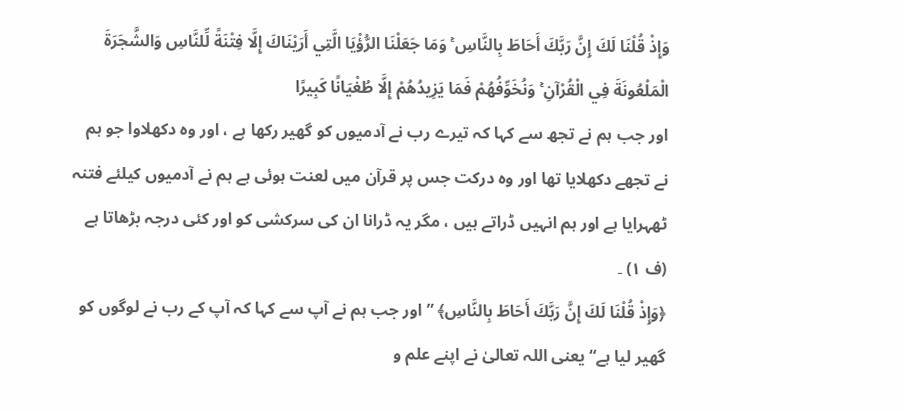وَإِذْ قُلْنَا لَكَ إِنَّ رَبَّكَ أَحَاطَ بِالنَّاسِ ۚ وَمَا جَعَلْنَا الرُّؤْيَا الَّتِي أَرَيْنَاكَ إِلَّا فِتْنَةً لِّلنَّاسِ وَالشَّجَرَةَ الْمَلْعُونَةَ فِي الْقُرْآنِ ۚ وَنُخَوِّفُهُمْ فَمَا يَزِيدُهُمْ إِلَّا طُغْيَانًا كَبِيرًا
اور جب ہم نے تجھ سے کہا کہ تیرے رب نے آدمیوں کو گھیر رکھا ہے ، اور وہ دکھلاوا جو ہم نے تجھے دکھلایا تھا اور وہ درکت جس پر قرآن میں لعنت ہوئی ہے ہم نے آدمیوں کیلئے فتنہ ٹھہرایا ہے اور ہم انہیں ڈراتے ہیں ، مگر یہ ڈرانا ان کی سرکشی کو اور کئی درجہ بڑھاتا ہے (ف ١) ۔
﴿وَإِذْ قُلْنَا لَكَ إِنَّ رَبَّكَ أَحَاطَ بِالنَّاسِ﴾ ” اور جب ہم نے آپ سے کہا کہ آپ کے رب نے لوگوں کو گھیر لیا ہے“ یعنی اللہ تعالیٰ نے اپنے علم و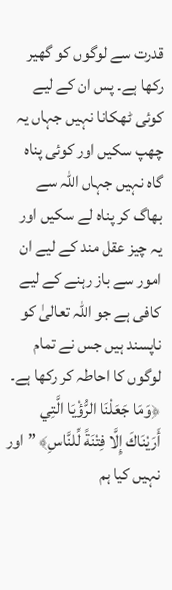قدرت سے لوگوں کو گھیر رکھا ہے۔ پس ان کے لیے کوئی ٹھکانا نہیں جہاں یہ چھپ سکیں اور کوئی پناہ گاہ نہیں جہاں اللہ سے بھاگ کر پناہ لے سکیں اور یہ چیز عقل مند کے لیے ان امور سے باز رہنے کے لیے کافی ہے جو اللہ تعالیٰ کو ناپسند ہیں جس نے تمام لوگوں کا احاطہ کر رکھا ہے۔ ﴿وَمَا جَعَلْنَا الرُّؤْيَا الَّتِي أَرَيْنَاكَ إِلَّا فِتْنَةً لِّلنَّاسِ﴾ ” اور نہیں کیا ہم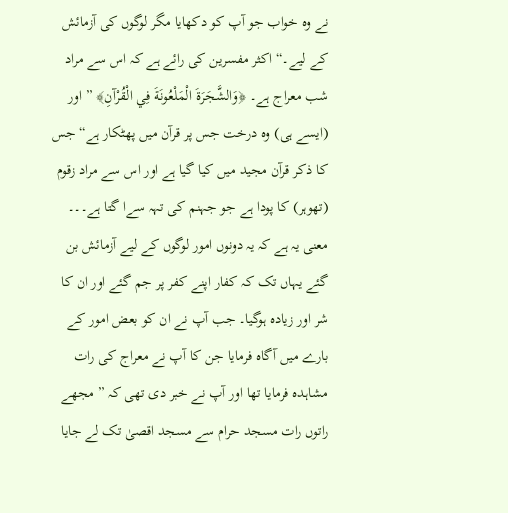نے وہ خواب جو آپ کو دکھایا مگر لوگوں کی آزمائش کے لیے۔“ اکثر مفسرین کی رائے ہے کہ اس سے مراد شب معراج ہے۔ ﴿وَالشَّجَرَةَ الْمَلْعُونَةَ فِي الْقُرْآنِ﴾ ” اور (ایسے ہی) وہ درخت جس پر قرآن میں پھٹکار ہے“ جس کا ذکر قرآن مجید میں کیا گیا ہے اور اس سے مراد زقوم (تھوہر) کا پودا ہے جو جہنم کی تہہ سےا گتا ہے۔۔۔ معنی یہ ہے کہ یہ دونوں امور لوگوں کے لیے آزمائش بن گئے یہاں تک کہ کفار اپنے کفر پر جم گئے اور ان کا شر اور زیادہ ہوگیا۔ جب آپ نے ان کو بعض امور کے بارے میں آگاہ فرمایا جن کا آپ نے معراج کی رات مشاہدہ فرمایا تھا اور آپ نے خبر دی تھی کہ ” مجھے راتوں رات مسجد حرام سے مسجد اقصیٰ تک لے جایا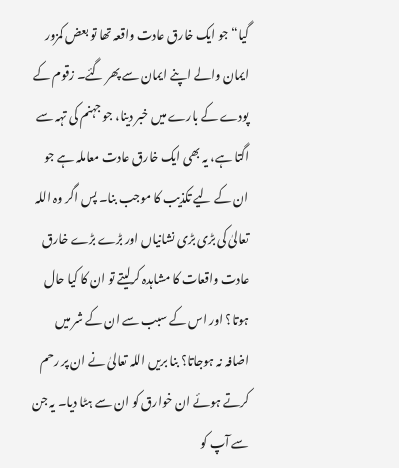گیا“ جو ایک خارق عادت واقعہ تھا تو بعض کمزور ایمان والے اپنے ایمان سے پھر گئے۔ زقوم کے پودے کے بارے میں خبر دینا، جو جہنم کی تہہ سے اگتا ہے، یہ بھی ایک خارق عادت معاملہ ہے جو ان کے لیے تکذیب کا موجب بنا۔ پس اگر وہ اللہ تعالیٰ کی بڑی بڑی نشانیاں اور بڑے بڑے خارق عادت واقعات کا مشاہدہ کرلیتے تو ان کا کیا حال ہوتا؟ اور اس کے سبب سے ان کے شر میں اضافہ نہ ہوجاتا؟ بنا بریں اللہ تعالیٰ نے ان پر رحم کرتے ہوئے ان خوارق کو ان سے ہٹا دیا۔ یہ جن سے آپ کو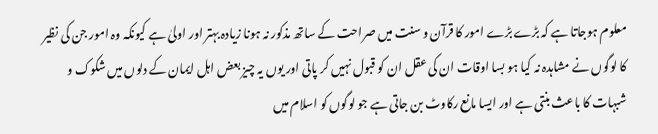معلوم ہوجاتا ہے کہ بڑے بڑے امور کا قرآن و سنت میں صراحت کے ساتھ مذکور نہ ہونا زیادہ بہتر اور اولیٰ ہے کیونکہ وہ امور جن کی نظیر کا لوگوں نے مشاہدہ نہ کیا ہو بسا اوقات ان کی عقل ان کو قبول نہیں کر پاتی اور یوں یہ چیز بعض اہل ایمان کے دلوں میں شکوک و شبہات کا باعث بنتی ہے اور ایسا مانع رکاوٹ بن جاتی ہے جو لوگوں کو اسلام میں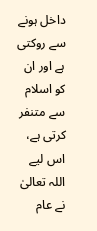داخل ہونے سے روکتی ہے اور ان کو اسلام سے متنفر کرتی ہے، اس لیے اللہ تعالیٰ نے عام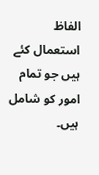الفاظ استعمال کئے ہیں جو تمام امور کو شامل ہیں۔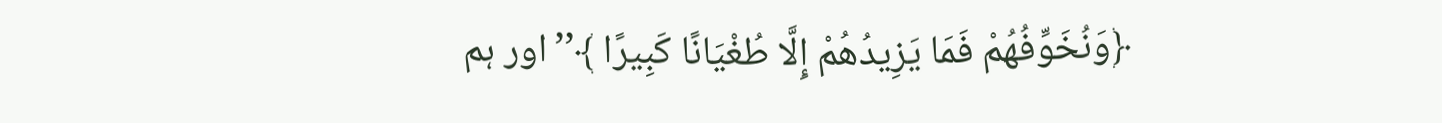﴿وَنُخَوِّفُهُمْ فَمَا يَزِيدُهُمْ إِلَّا طُغْيَانًا كَبِيرًا ﴾’’اور ہم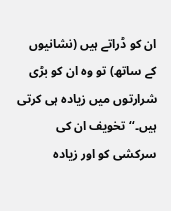ان کو ڈراتے ہیں (نشانیوں کے ساتھ) تو وہ ان کو بڑی شرارتوں میں زیادہ ہی کرتی ہیں۔‘‘ تخویف ان کی سرکشی کو اور زیادہ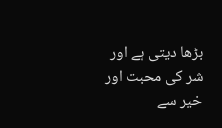بڑھا دیتی ہے اور شر کی محبت اور خیر سے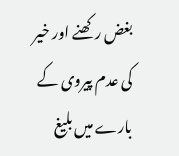بغض رکھنے اور خیر کی عدم پیروی کے بارے میں بلیغ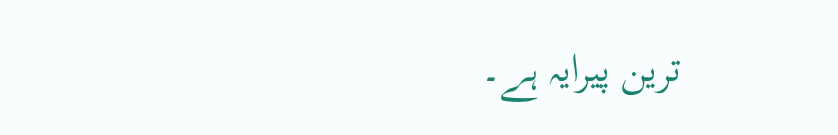ترین پیرایہ ہے۔